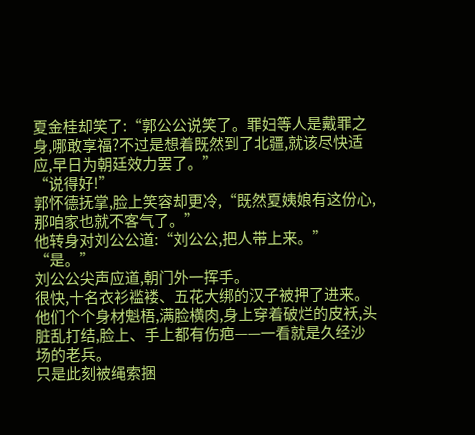夏金桂却笑了:“郭公公说笑了。罪妇等人是戴罪之身,哪敢享福?不过是想着既然到了北疆,就该尽快适应,早日为朝廷效力罢了。”
“说得好!”
郭怀德抚掌,脸上笑容却更冷,“既然夏姨娘有这份心,那咱家也就不客气了。”
他转身对刘公公道:“刘公公,把人带上来。”
“是。”
刘公公尖声应道,朝门外一挥手。
很快,十名衣衫褴褛、五花大绑的汉子被押了进来。
他们个个身材魁梧,满脸横肉,身上穿着破烂的皮袄,头脏乱打结,脸上、手上都有伤疤——一看就是久经沙场的老兵。
只是此刻被绳索捆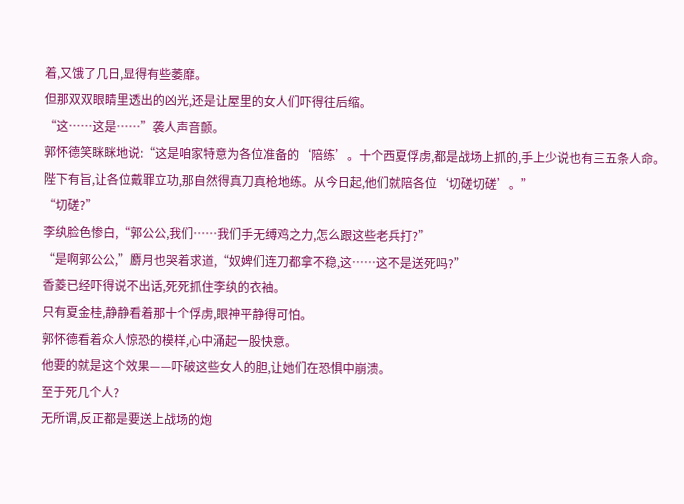着,又饿了几日,显得有些萎靡。
但那双双眼睛里透出的凶光,还是让屋里的女人们吓得往后缩。
“这……这是……”袭人声音颤。
郭怀德笑眯眯地说:“这是咱家特意为各位准备的‘陪练’。十个西夏俘虏,都是战场上抓的,手上少说也有三五条人命。
陛下有旨,让各位戴罪立功,那自然得真刀真枪地练。从今日起,他们就陪各位‘切磋切磋’。”
“切磋?”
李纨脸色惨白,“郭公公,我们……我们手无缚鸡之力,怎么跟这些老兵打?”
“是啊郭公公,”麝月也哭着求道,“奴婢们连刀都拿不稳,这……这不是送死吗?”
香菱已经吓得说不出话,死死抓住李纨的衣袖。
只有夏金桂,静静看着那十个俘虏,眼神平静得可怕。
郭怀德看着众人惊恐的模样,心中涌起一股快意。
他要的就是这个效果——吓破这些女人的胆,让她们在恐惧中崩溃。
至于死几个人?
无所谓,反正都是要送上战场的炮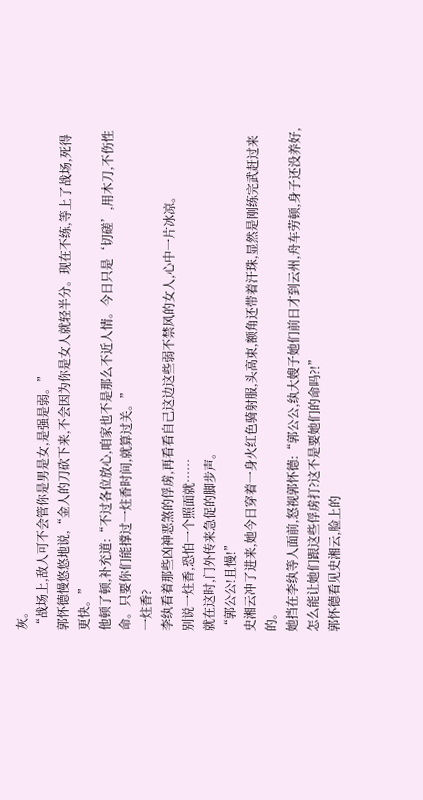灰。
“战场上,敌人可不会管你是男是女,是强是弱。”
郭怀德慢悠悠地说,“金人的刀砍下来,不会因为你是女人就轻半分。现在不练,等上了战场,死得更快。”
他顿了顿,补充道:“不过各位放心,咱家也不是那么不近人情。今日只是‘切磋’,用木刀,不伤性命。只要你们能撑过一炷香时间,就算过关。”
一炷香?
李纨看着那些凶神恶煞的俘虏,再看看自己这边这些弱不禁风的女人,心中一片冰凉。
别说一炷香,恐怕一个照面就……
就在这时,门外传来急促的脚步声。
“郭公公!且慢!”
史湘云冲了进来,她今日穿着一身火红色骑射服,头高束,额角还带着汗珠,显然是刚练完武赶过来的。
她挡在李纨等人面前,怒视郭怀德:“郭公公,纨大嫂子她们前日才到云州,舟车劳顿,身子还没养好,怎么能让她们跟这些俘虏打?这不是要她们的命吗?!”
郭怀德看见史湘云,脸上的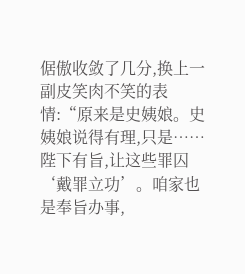倨傲收敛了几分,换上一副皮笑肉不笑的表情:“原来是史姨娘。史姨娘说得有理,只是……陛下有旨,让这些罪囚‘戴罪立功’。咱家也是奉旨办事,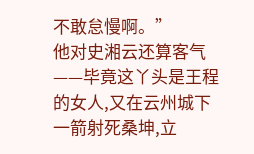不敢怠慢啊。”
他对史湘云还算客气——毕竟这丫头是王程的女人,又在云州城下一箭射死桑坤,立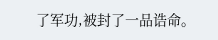了军功,被封了一品诰命。